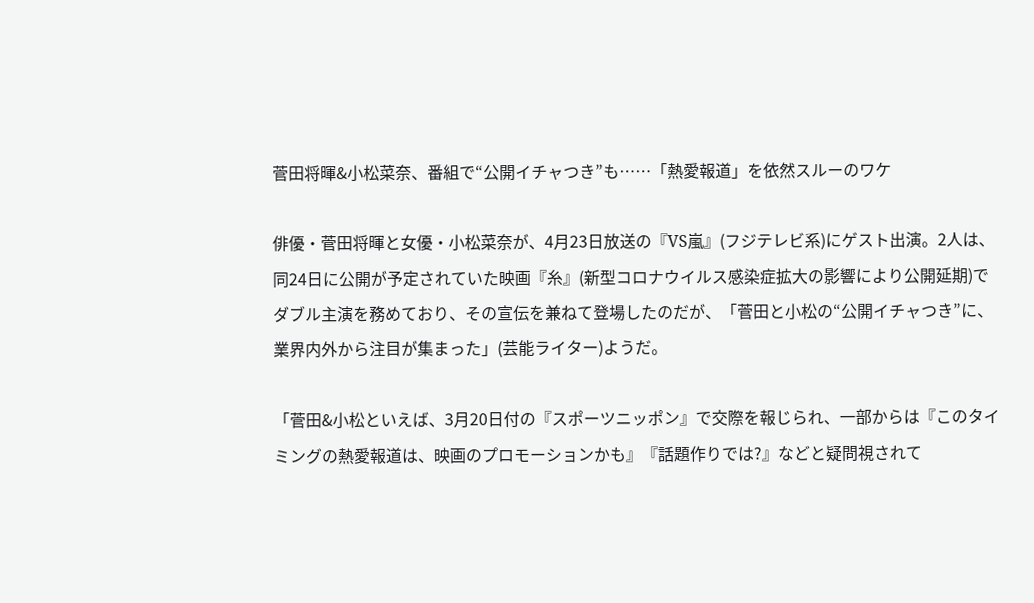菅田将暉&小松菜奈、番組で“公開イチャつき”も……「熱愛報道」を依然スルーのワケ

俳優・菅田将暉と女優・小松菜奈が、4月23日放送の『VS嵐』(フジテレビ系)にゲスト出演。2人は、同24日に公開が予定されていた映画『糸』(新型コロナウイルス感染症拡大の影響により公開延期)でダブル主演を務めており、その宣伝を兼ねて登場したのだが、「菅田と小松の“公開イチャつき”に、業界内外から注目が集まった」(芸能ライター)ようだ。

「菅田&小松といえば、3月20日付の『スポーツニッポン』で交際を報じられ、一部からは『このタイミングの熱愛報道は、映画のプロモーションかも』『話題作りでは?』などと疑問視されて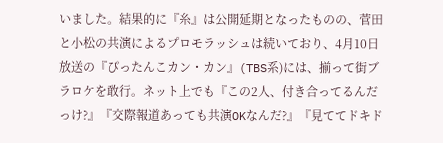いました。結果的に『糸』は公開延期となったものの、菅田と小松の共演によるプロモラッシュは続いており、4月10日放送の『ぴったんこカン・カン』(TBS系)には、揃って街ブラロケを敢行。ネット上でも『この2人、付き合ってるんだっけ?』『交際報道あっても共演OKなんだ?』『見ててドキド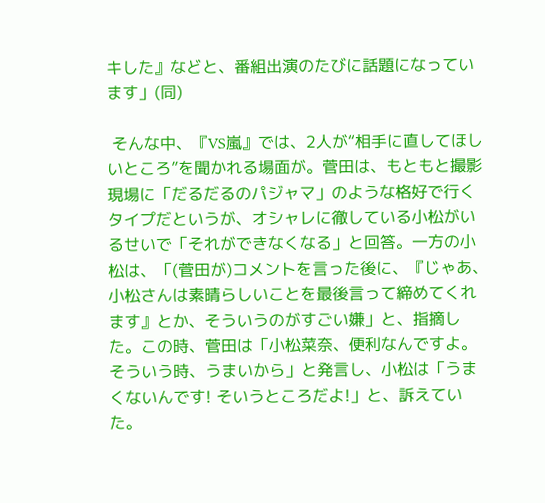キした』などと、番組出演のたびに話題になっています」(同)

 そんな中、『VS嵐』では、2人が“相手に直してほしいところ”を聞かれる場面が。菅田は、もともと撮影現場に「だるだるのパジャマ」のような格好で行くタイプだというが、オシャレに徹している小松がいるせいで「それができなくなる」と回答。一方の小松は、「(菅田が)コメントを言った後に、『じゃあ、小松さんは素晴らしいことを最後言って締めてくれます』とか、そういうのがすごい嫌」と、指摘した。この時、菅田は「小松菜奈、便利なんですよ。そういう時、うまいから」と発言し、小松は「うまくないんです! そいうところだよ!」と、訴えていた。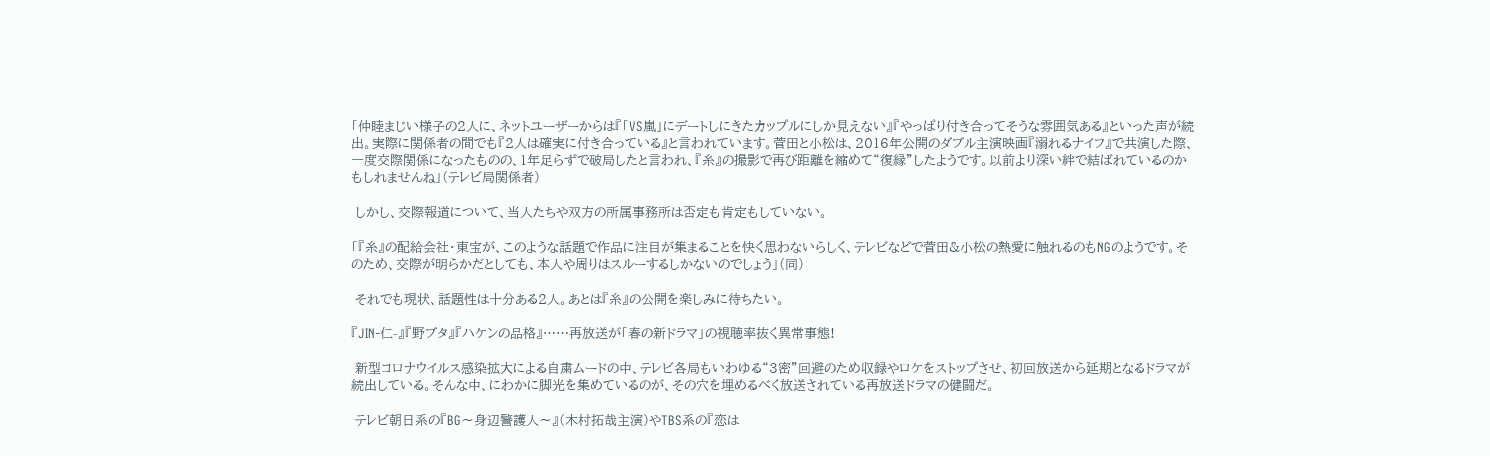「仲睦まじい様子の2人に、ネットユーザーからは『「VS嵐」にデートしにきたカップルにしか見えない』『やっぱり付き合ってそうな雰囲気ある』といった声が続出。実際に関係者の間でも『2人は確実に付き合っている』と言われています。菅田と小松は、2016年公開のダブル主演映画『溺れるナイフ』で共演した際、一度交際関係になったものの、1年足らずで破局したと言われ、『糸』の撮影で再び距離を縮めて“復縁”したようです。以前より深い絆で結ばれているのかもしれませんね」(テレビ局関係者)

 しかし、交際報道について、当人たちや双方の所属事務所は否定も肯定もしていない。

「『糸』の配給会社・東宝が、このような話題で作品に注目が集まることを快く思わないらしく、テレビなどで菅田&小松の熱愛に触れるのもNGのようです。そのため、交際が明らかだとしても、本人や周りはスルーするしかないのでしょう」(同)

 それでも現状、話題性は十分ある2人。あとは『糸』の公開を楽しみに待ちたい。

『JIN-仁-』『野ブタ』『ハケンの品格』……再放送が「春の新ドラマ」の視聴率抜く異常事態!

 新型コロナウイルス感染拡大による自粛ムードの中、テレビ各局もいわゆる“3密”回避のため収録やロケをストップさせ、初回放送から延期となるドラマが続出している。そんな中、にわかに脚光を集めているのが、その穴を埋めるべく放送されている再放送ドラマの健闘だ。

 テレビ朝日系の『BG〜身辺警護人〜』(木村拓哉主演)やTBS系の『恋は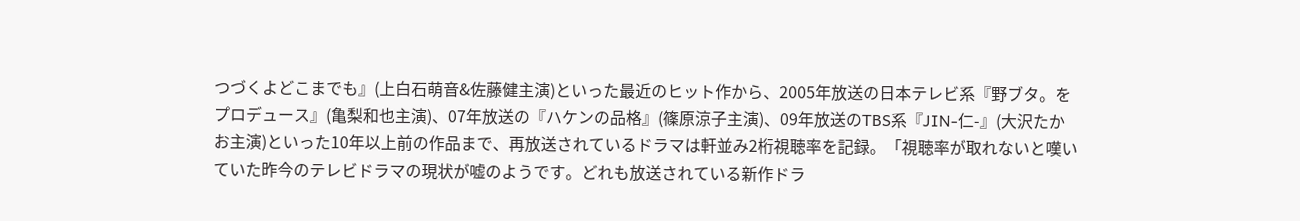つづくよどこまでも』(上白石萌音&佐藤健主演)といった最近のヒット作から、2005年放送の日本テレビ系『野ブタ。をプロデュース』(亀梨和也主演)、07年放送の『ハケンの品格』(篠原涼子主演)、09年放送のTBS系『JIN-仁-』(大沢たかお主演)といった10年以上前の作品まで、再放送されているドラマは軒並み2桁視聴率を記録。「視聴率が取れないと嘆いていた昨今のテレビドラマの現状が嘘のようです。どれも放送されている新作ドラ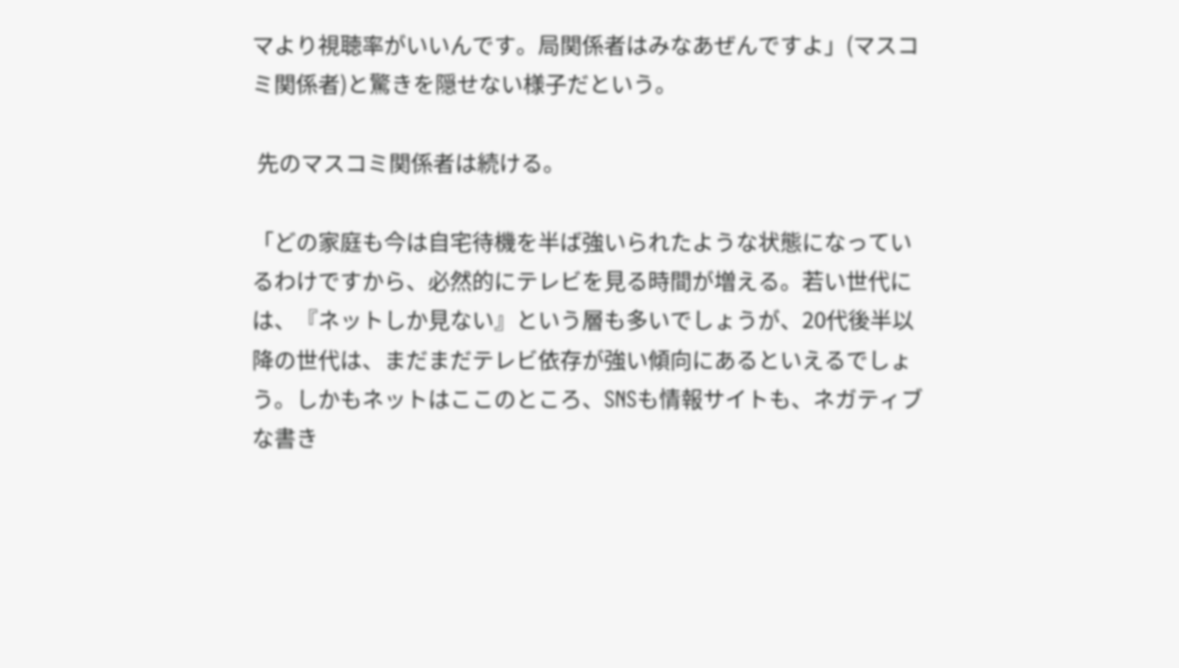マより視聴率がいいんです。局関係者はみなあぜんですよ」(マスコミ関係者)と驚きを隠せない様子だという。

 先のマスコミ関係者は続ける。

「どの家庭も今は自宅待機を半ば強いられたような状態になっているわけですから、必然的にテレビを見る時間が増える。若い世代には、『ネットしか見ない』という層も多いでしょうが、20代後半以降の世代は、まだまだテレビ依存が強い傾向にあるといえるでしょう。しかもネットはここのところ、SNSも情報サイトも、ネガティブな書き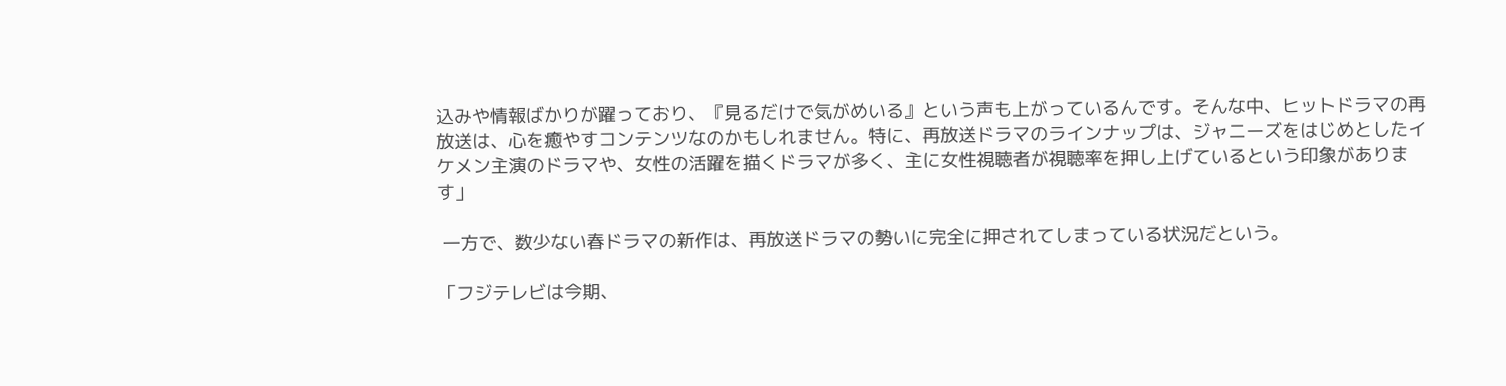込みや情報ばかりが躍っており、『見るだけで気がめいる』という声も上がっているんです。そんな中、ヒットドラマの再放送は、心を癒やすコンテンツなのかもしれません。特に、再放送ドラマのラインナップは、ジャニーズをはじめとしたイケメン主演のドラマや、女性の活躍を描くドラマが多く、主に女性視聴者が視聴率を押し上げているという印象があります」

 一方で、数少ない春ドラマの新作は、再放送ドラマの勢いに完全に押されてしまっている状況だという。

「フジテレビは今期、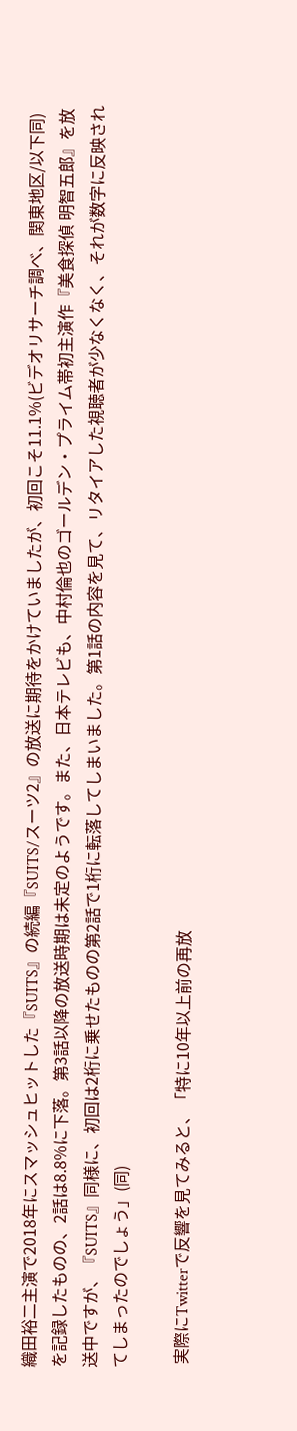織田裕二主演で2018年にスマッシュヒットした『SUITS』の続編『SUITS/スーツ2』の放送に期待をかけていましたが、初回こそ11.1%(ビデオリサーチ調べ、関東地区/以下同)を記録したものの、2話は8.8%に下落。第3話以降の放送時期は未定のようです。また、日本テレビも、中村倫也のゴールデン・プライム帯初主演作『美食探偵 明智五郎』を放送中ですが、『SUITS』同様に、初回は2桁に乗せたものの第2話で1桁に転落してしまいました。第1話の内容を見て、リタイアした視聴者が少なくなく、それが数字に反映されてしまったのでしょう」(同)

 実際にTwitterで反響を見てみると、「特に10年以上前の再放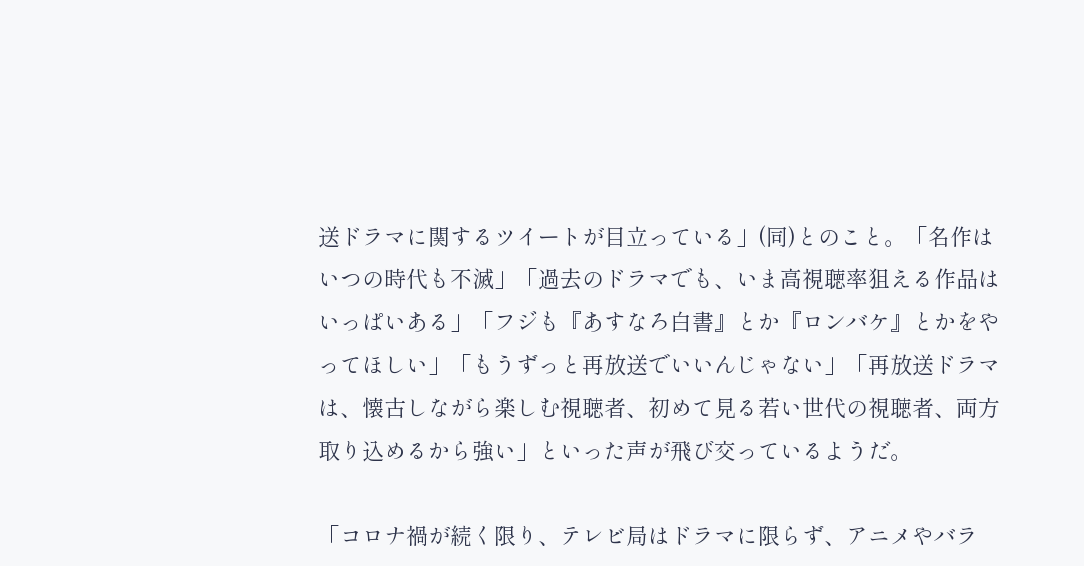送ドラマに関するツイートが目立っている」(同)とのこと。「名作はいつの時代も不滅」「過去のドラマでも、いま高視聴率狙える作品はいっぱいある」「フジも『あすなろ白書』とか『ロンバケ』とかをやってほしい」「もうずっと再放送でいいんじゃない」「再放送ドラマは、懐古しながら楽しむ視聴者、初めて見る若い世代の視聴者、両方取り込めるから強い」といった声が飛び交っているようだ。

「コロナ禍が続く限り、テレビ局はドラマに限らず、アニメやバラ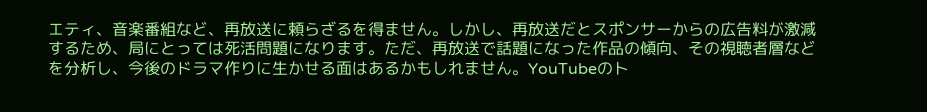エティ、音楽番組など、再放送に頼らざるを得ません。しかし、再放送だとスポンサーからの広告料が激減するため、局にとっては死活問題になります。ただ、再放送で話題になった作品の傾向、その視聴者層などを分析し、今後のドラマ作りに生かせる面はあるかもしれません。YouTubeのト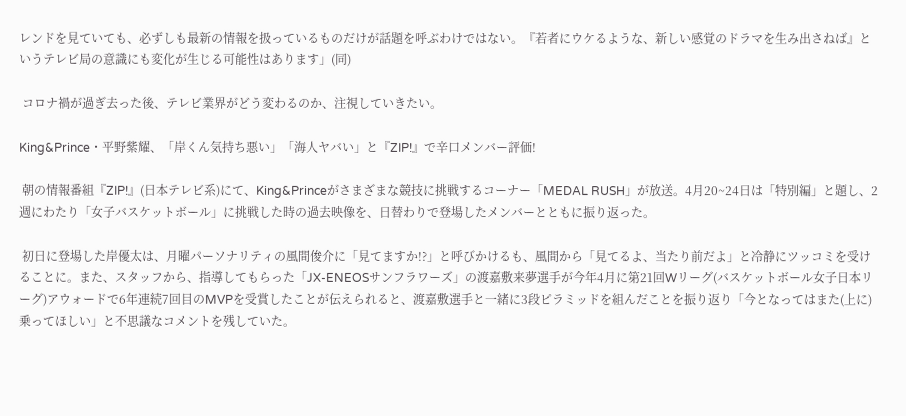レンドを見ていても、必ずしも最新の情報を扱っているものだけが話題を呼ぶわけではない。『若者にウケるような、新しい感覚のドラマを生み出さねば』というテレビ局の意識にも変化が生じる可能性はあります」(同)

 コロナ禍が過ぎ去った後、テレビ業界がどう変わるのか、注視していきたい。

King&Prince・平野紫耀、「岸くん気持ち悪い」「海人ヤバい」と『ZIP!』で辛口メンバー評価!

 朝の情報番組『ZIP!』(日本テレビ系)にて、King&Princeがさまざまな競技に挑戦するコーナー「MEDAL RUSH」が放送。4月20~24日は「特別編」と題し、2週にわたり「女子バスケットボール」に挑戦した時の過去映像を、日替わりで登場したメンバーとともに振り返った。

 初日に登場した岸優太は、月曜パーソナリティの風間俊介に「見てますか!?」と呼びかけるも、風間から「見てるよ、当たり前だよ」と冷静にツッコミを受けることに。また、スタッフから、指導してもらった「JX-ENEOSサンフラワーズ」の渡嘉敷来夢選手が今年4月に第21回Wリーグ(バスケットボール女子日本リーグ)アウォードで6年連続7回目のMVPを受賞したことが伝えられると、渡嘉敷選手と一緒に3段ピラミッドを組んだことを振り返り「今となってはまた(上に)乗ってほしい」と不思議なコメントを残していた。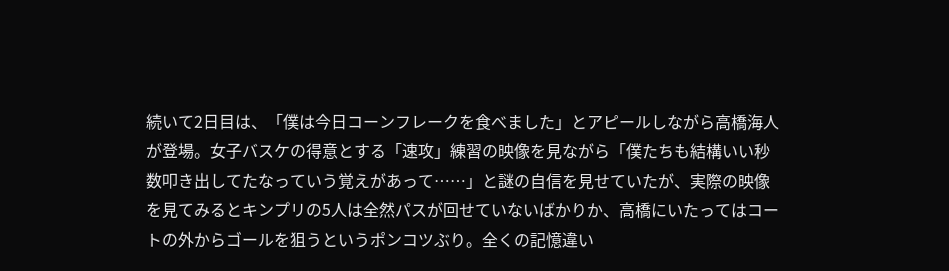続いて2日目は、「僕は今日コーンフレークを食べました」とアピールしながら高橋海人が登場。女子バスケの得意とする「速攻」練習の映像を見ながら「僕たちも結構いい秒数叩き出してたなっていう覚えがあって……」と謎の自信を見せていたが、実際の映像を見てみるとキンプリの5人は全然パスが回せていないばかりか、高橋にいたってはコートの外からゴールを狙うというポンコツぶり。全くの記憶違い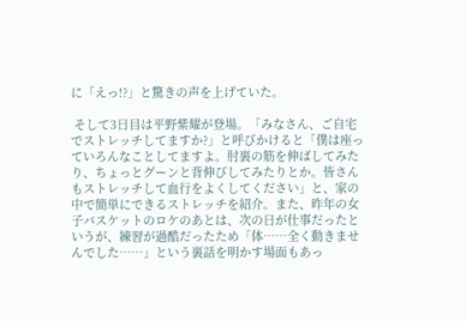に「えっ!?」と驚きの声を上げていた。

 そして3日目は平野紫耀が登場。「みなさん、ご自宅でストレッチしてますか?」と呼びかけると「僕は座っていろんなことしてますよ。肘裏の筋を伸ばしてみたり、ちょっとグーンと背伸びしてみたりとか。皆さんもストレッチして血行をよくしてください」と、家の中で簡単にできるストレッチを紹介。また、昨年の女子バスケットのロケのあとは、次の日が仕事だったというが、練習が過酷だったため「体……全く動きませんでした……」という裏話を明かす場面もあっ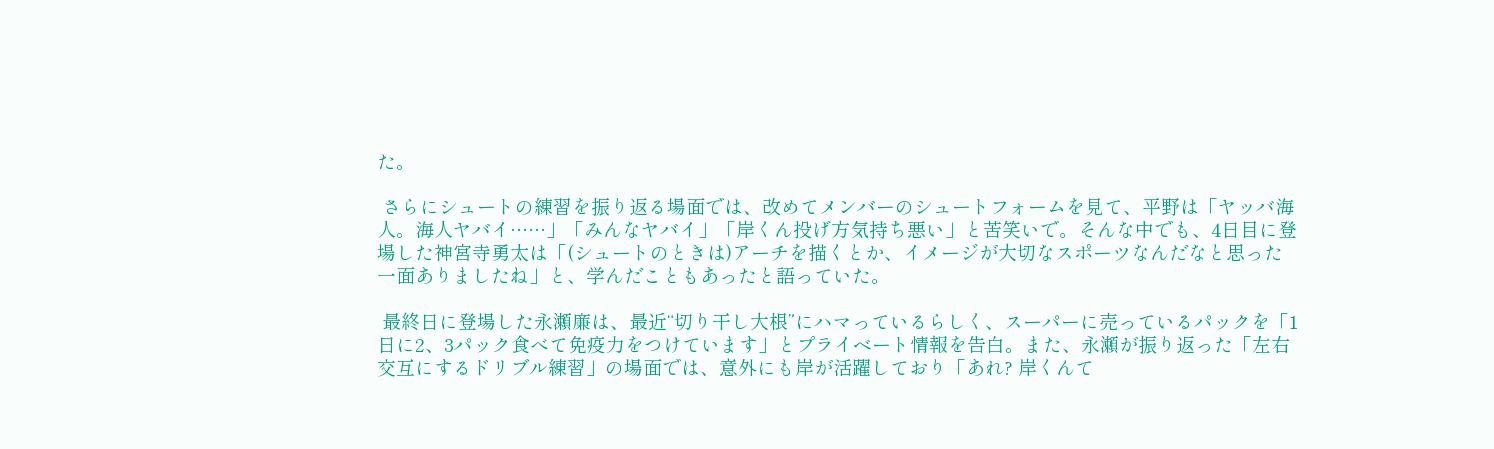た。

 さらにシュートの練習を振り返る場面では、改めてメンバーのシュートフォームを見て、平野は「ヤッバ海人。海人ヤバイ……」「みんなヤバイ」「岸くん投げ方気持ち悪い」と苦笑いで。そんな中でも、4日目に登場した神宮寺勇太は「(シュートのときは)アーチを描くとか、イメージが大切なスポーツなんだなと思った一面ありましたね」と、学んだこともあったと語っていた。

 最終日に登場した永瀬廉は、最近“切り干し大根”にハマっているらしく、スーパーに売っているパックを「1日に2、3パック食べて免疫力をつけています」とプライベート情報を告白。また、永瀬が振り返った「左右交互にするドリブル練習」の場面では、意外にも岸が活躍しており「あれ? 岸くんて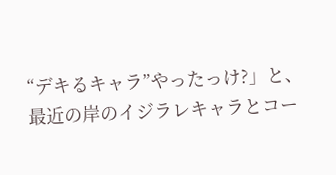“デキるキャラ”やったっけ?」と、最近の岸のイジラレキャラとコー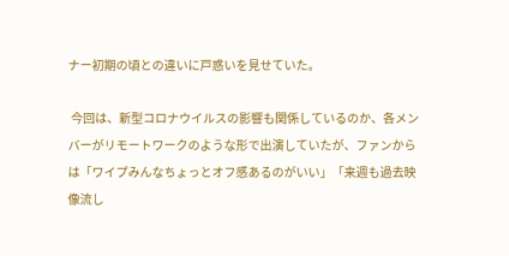ナー初期の頃との違いに戸惑いを見せていた。

 今回は、新型コロナウイルスの影響も関係しているのか、各メンバーがリモートワークのような形で出演していたが、ファンからは「ワイプみんなちょっとオフ感あるのがいい」「来週も過去映像流し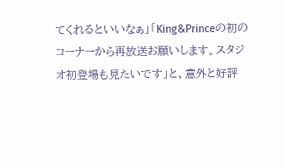てくれるといいなぁ」「King&Princeの初のコーナーから再放送お願いします。スタジオ初登場も見たいです」と、意外と好評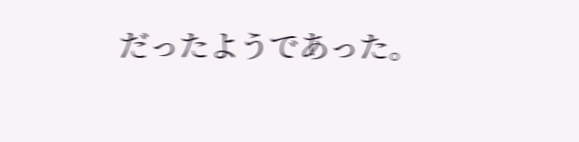だったようであった。